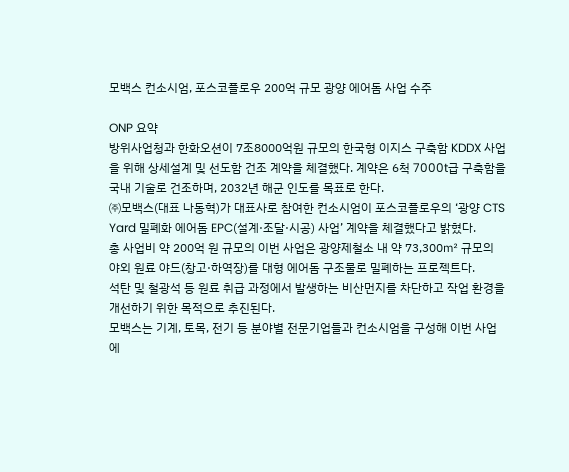모백스 컨소시엄, 포스코플로우 200억 규모 광양 에어돔 사업 수주

ONP 요약
방위사업청과 한화오션이 7조8000억원 규모의 한국형 이지스 구축함 KDDX 사업을 위해 상세설계 및 선도함 건조 계약을 체결했다. 계약은 6척 7000t급 구축함을 국내 기술로 건조하며, 2032년 해군 인도를 목표로 한다.
㈜모백스(대표 나동혁)가 대표사로 참여한 컨소시엄이 포스코플로우의 ‘광양 CTS Yard 밀폐화 에어돔 EPC(설계·조달·시공) 사업’ 계약을 체결했다고 밝혔다.
총 사업비 약 200억 원 규모의 이번 사업은 광양제철소 내 약 73,300㎡ 규모의 야외 원료 야드(창고·하역장)를 대형 에어돔 구조물로 밀폐하는 프로젝트다.
석탄 및 철광석 등 원료 취급 과정에서 발생하는 비산먼지를 차단하고 작업 환경을 개선하기 위한 목적으로 추진된다.
모백스는 기계, 토목, 전기 등 분야별 전문기업들과 컨소시엄을 구성해 이번 사업에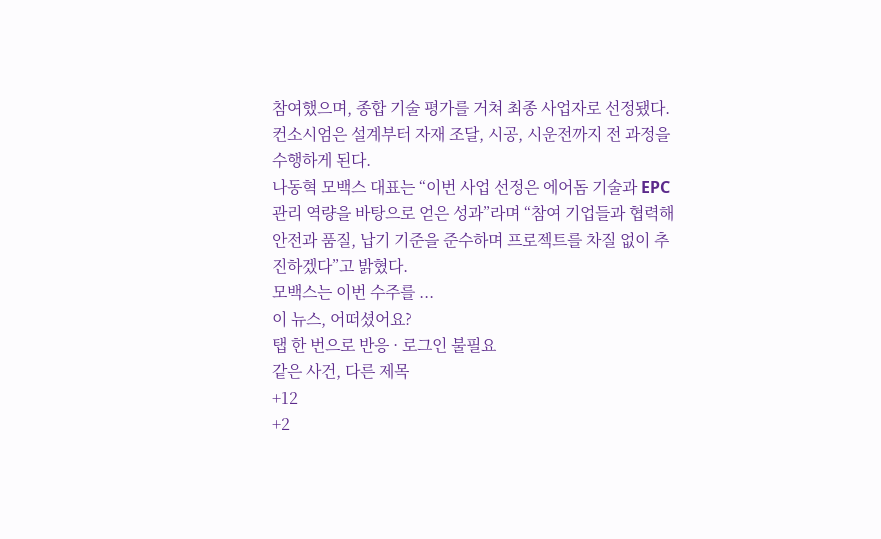참여했으며, 종합 기술 평가를 거쳐 최종 사업자로 선정됐다.
컨소시엄은 설계부터 자재 조달, 시공, 시운전까지 전 과정을 수행하게 된다.
나동혁 모백스 대표는 “이번 사업 선정은 에어돔 기술과 EPC 관리 역량을 바탕으로 얻은 성과”라며 “참여 기업들과 협력해 안전과 품질, 납기 기준을 준수하며 프로젝트를 차질 없이 추진하겠다”고 밝혔다.
모백스는 이번 수주를 ...
이 뉴스, 어떠셨어요?
탭 한 번으로 반응 · 로그인 불필요
같은 사건, 다른 제목
+12
+2